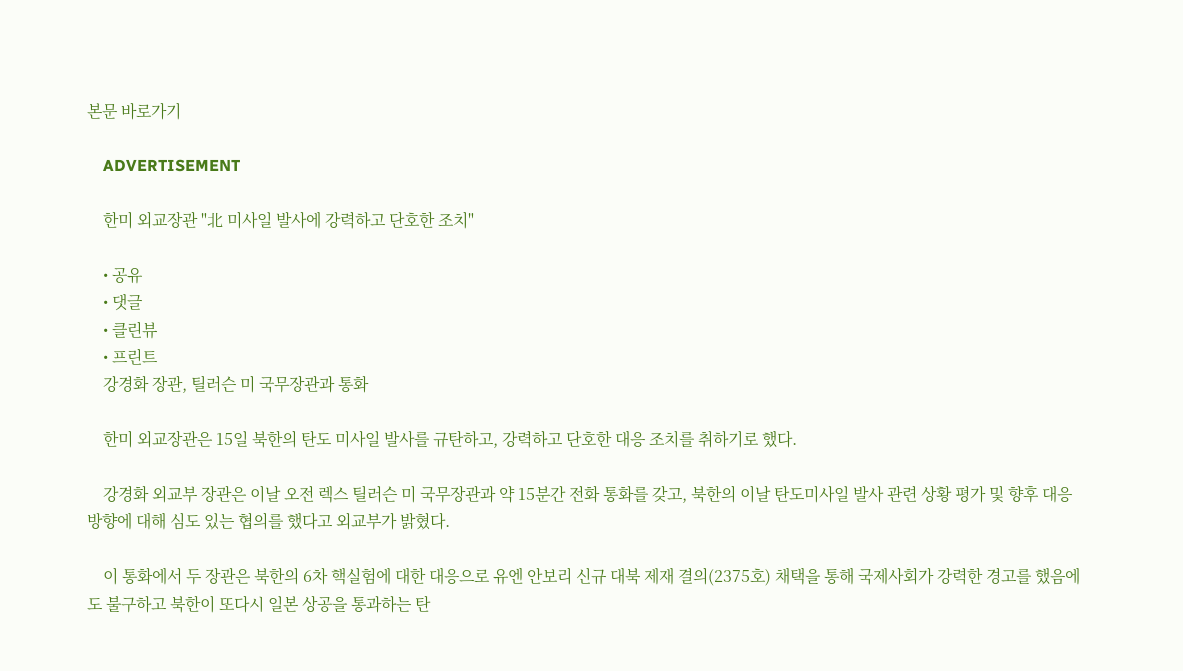본문 바로가기

    ADVERTISEMENT

    한미 외교장관 "北 미사일 발사에 강력하고 단호한 조치"

    • 공유
    • 댓글
    • 클린뷰
    • 프린트
    강경화 장관, 틸러슨 미 국무장관과 통화

    한미 외교장관은 15일 북한의 탄도 미사일 발사를 규탄하고, 강력하고 단호한 대응 조치를 취하기로 했다.

    강경화 외교부 장관은 이날 오전 렉스 틸러슨 미 국무장관과 약 15분간 전화 통화를 갖고, 북한의 이날 탄도미사일 발사 관련 상황 평가 및 향후 대응방향에 대해 심도 있는 협의를 했다고 외교부가 밝혔다.

    이 통화에서 두 장관은 북한의 6차 핵실험에 대한 대응으로 유엔 안보리 신규 대북 제재 결의(2375호) 채택을 통해 국제사회가 강력한 경고를 했음에도 불구하고 북한이 또다시 일본 상공을 통과하는 탄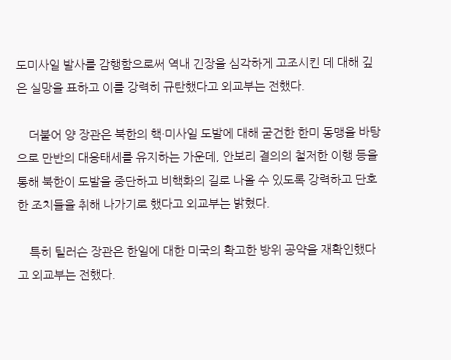도미사일 발사를 감행함으로써 역내 긴장을 심각하게 고조시킨 데 대해 깊은 실망을 표하고 이를 강력히 규탄했다고 외교부는 전했다.

    더불어 양 장관은 북한의 핵·미사일 도발에 대해 굳건한 한미 동맹을 바탕으로 만반의 대응태세를 유지하는 가운데, 안보리 결의의 철저한 이행 등을 통해 북한이 도발을 중단하고 비핵화의 길로 나올 수 있도록 강력하고 단호한 조치들을 취해 나가기로 했다고 외교부는 밝혔다.

    특히 틸러슨 장관은 한일에 대한 미국의 확고한 방위 공약을 재확인했다고 외교부는 전했다.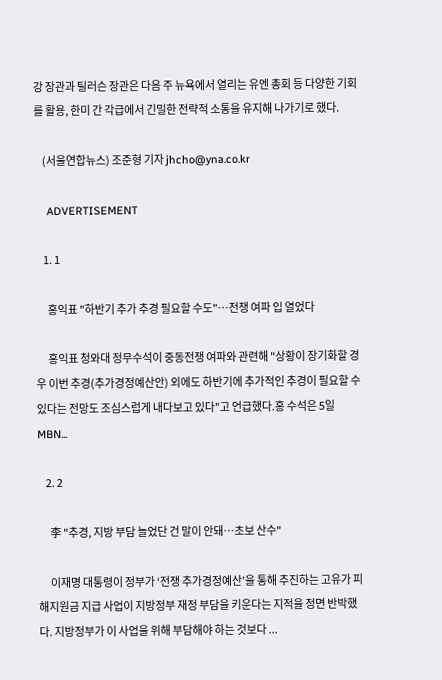강 장관과 틸러슨 장관은 다음 주 뉴욕에서 열리는 유엔 총회 등 다양한 기회를 활용, 한미 간 각급에서 긴밀한 전략적 소통을 유지해 나가기로 했다.

    (서울연합뉴스) 조준형 기자 jhcho@yna.co.kr

    ADVERTISEMENT

    1. 1

      홍익표 "하반기 추가 추경 필요할 수도"…전쟁 여파 입 열었다

      홍익표 청와대 정무수석이 중동전쟁 여파와 관련해 "상황이 장기화할 경우 이번 추경(추가경정예산안) 외에도 하반기에 추가적인 추경이 필요할 수 있다는 전망도 조심스럽게 내다보고 있다"고 언급했다.홍 수석은 5일 MBN...

    2. 2

      李 "추경, 지방 부담 늘었단 건 말이 안돼…초보 산수"

      이재명 대통령이 정부가 ‘전쟁 추가경정예산’을 통해 추진하는 고유가 피해지원금 지급 사업이 지방정부 재정 부담을 키운다는 지적을 정면 반박했다. 지방정부가 이 사업을 위해 부담해야 하는 것보다 ...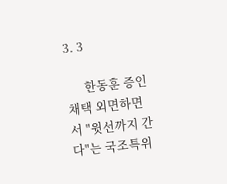3. 3

      한동훈 증인채택 외면하면서 "윗선까지 간다"는 국조특위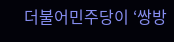더불어민주당이 ‘쌍방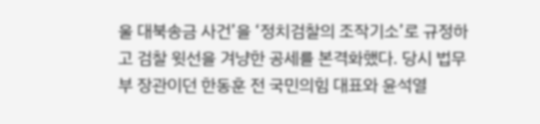울 대북송금 사건’을 ‘정치검찰의 조작기소’로 규정하고 검찰 윗선을 겨냥한 공세를 본격화했다. 당시 법무부 장관이던 한동훈 전 국민의힘 대표와 윤석열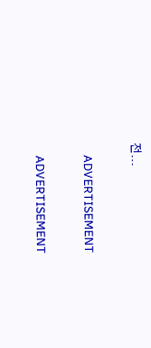전...

    ADVERTISEMENT

    ADVERTISEMENT